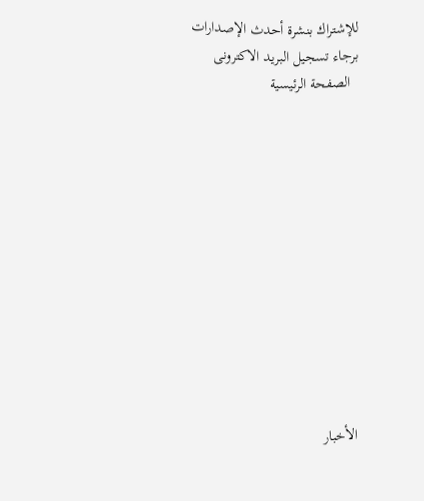للإشتراك بنشرة أحدث الإصدارات
برجاء تسجيل البريد الاكترونى
  الصفحة الرئيسية












الأخبار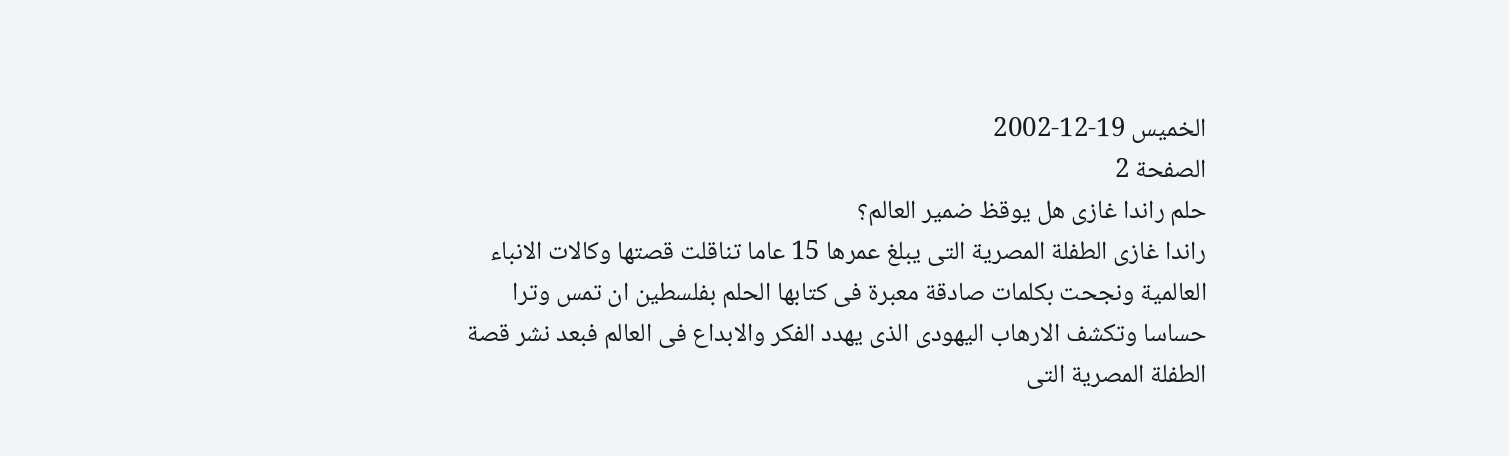الخميس 19-12-2002
الصفحة 2
حلم راندا غازى هل يوقظ ضمير العالم؟
راندا غازى الطفلة المصرية التى يبلغ عمرها 15 عاما تناقلت قصتها وكالات الانباء العالمية ونجحت بكلمات صادقة معبرة فى كتابها الحلم بفلسطين ان تمس وترا حساسا وتكشف الارهاب اليهودى الذى يهدد الفكر والابداع فى العالم فبعد نشر قصة الطفلة المصرية التى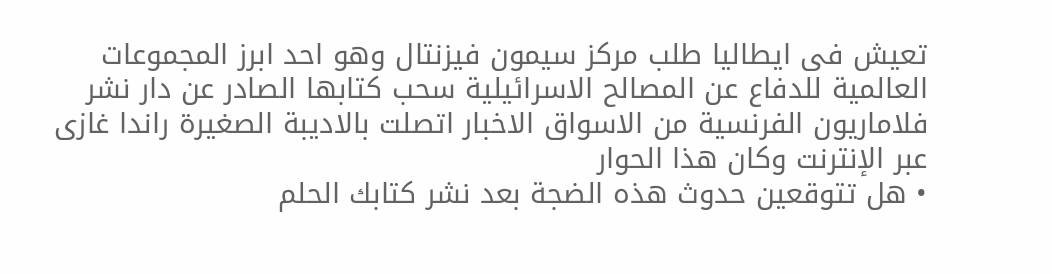تعيش فى ايطاليا طلب مركز سيمون فيزنتال وهو احد ابرز المجموعات العالمية للدفاع عن المصالح الاسرائيلية سحب كتابها الصادر عن دار نشر فلاماريون الفرنسية من الاسواق الاخبار اتصلت بالاديبة الصغيرة راندا غازى عبر الإنترنت وكان هذا الحوار
• هل تتوقعين حدوث هذه الضجة بعد نشر كتابك الحلم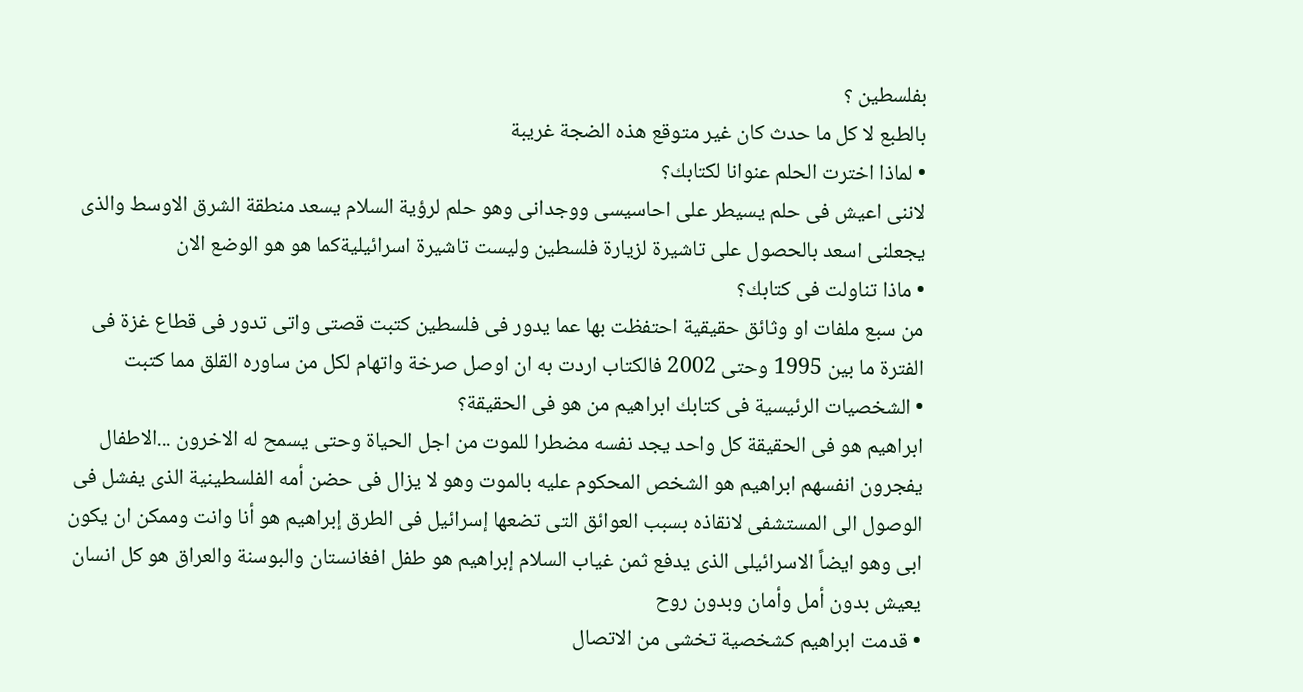بفلسطين ؟
بالطبع لا كل ما حدث كان غير متوقع هذه الضجة غريبة
• لماذا اخترت الحلم عنوانا لكتابك؟
لاننى اعيش فى حلم يسيطر على احاسيسى ووجدانى وهو حلم لرؤية السلام يسعد منطقة الشرق الاوسط والذى يجعلنى اسعد بالحصول على تاشيرة لزيارة فلسطين وليست تاشيرة اسرائيليةكما هو هو الوضع الان
• ماذا تناولت فى كتابك؟
من سبع ملفات او وثائق حقيقية احتفظت بها عما يدور فى فلسطين كتبت قصتى واتى تدور فى قطاع غزة فى الفترة ما بين 1995 وحتى 2002 فالكتاب اردت به ان اوصل صرخة واتهام لكل من ساوره القلق مما كتبت
• الشخصيات الرئيسية فى كتابك ابراهيم من هو فى الحقيقة؟
ابراهيم هو فى الحقيقة كل واحد يجد نفسه مضطرا للموت من اجل الحياة وحتى يسمح له الاخرون ...الاطفال يفجرون انفسهم ابراهيم هو الشخص المحكوم عليه بالموت وهو لا يزال فى حضن أمه الفلسطينية الذى يفشل فى الوصول الى المستشفى لانقاذه بسبب العوائق التى تضعها إسرائيل فى الطرق إبراهيم هو أنا وانت وممكن ان يكون ابى وهو ايضاً الاسرائيلى الذى يدفع ثمن غياب السلام إبراهيم هو طفل افغانستان والبوسنة والعراق هو كل انسان يعيش بدون أمل وأمان وبدون روح
• قدمت ابراهيم كشخصية تخشى من الاتصال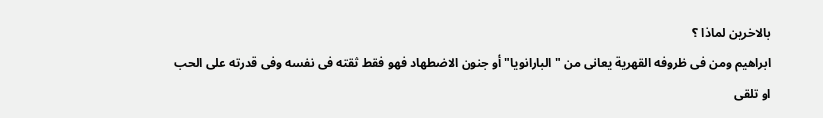بالاخرين لماذا ؟
ابراهيم ومن فى ظروفه القهرية يعانى من " البارانويا" أو جنون الاضطهاد فهو فقط ثقته فى نفسه وفى قدرته على الحب او تلقى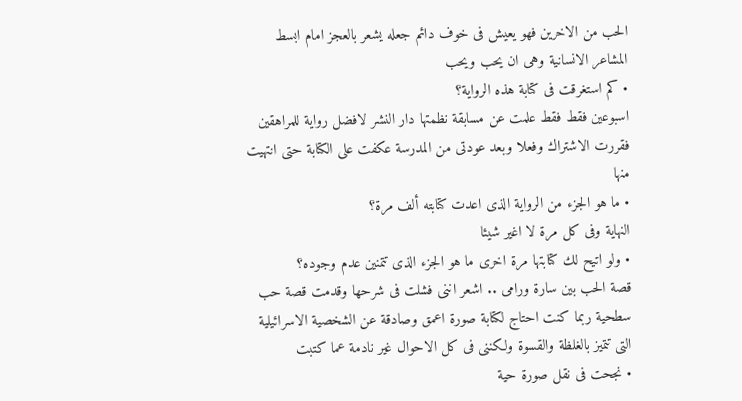الحب من الاخرين فهو يعيش فى خوف دائم جعله يشعر بالعجز امام ابسط المشاعر الانسانية وهى ان يحب ويحب
• كم استغرقت فى كتابة هذه الرواية؟
اسبوعين فقط فقط علمت عن مسابقة نظمتها دار النشر لافضل رواية للمراهقين فقررت الاشتراك وفعلا وبعد عودتى من المدرسة عكفت على الكتابة حتى انتهيت منها
• ما هو الجزء من الرواية الذى اعدت كتابته ألف مرة؟
النهاية وفى كل مرة لا اغير شيئا
• ولو اتيح لك كتابتها مرة اخرى ما هو الجزء الذى تتمنين عدم وجوده؟
قصة الحب بين سارة ورامى .. اشعر اننى فشلت فى شرحها وقدمت قصة حب سطحية ربما كنت احتاج لكتابة صورة اعمق وصادقة عن الشخصية الاسرائيلية التى تتميز بالغلظة والقسوة ولكننى فى كل الاحوال غير نادمة عما كتبت
• نجحت فى نقل صورة حية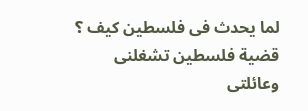لما يحدث فى فلسطين كيف ؟
قضية فلسطين تشغلنى وعائلتى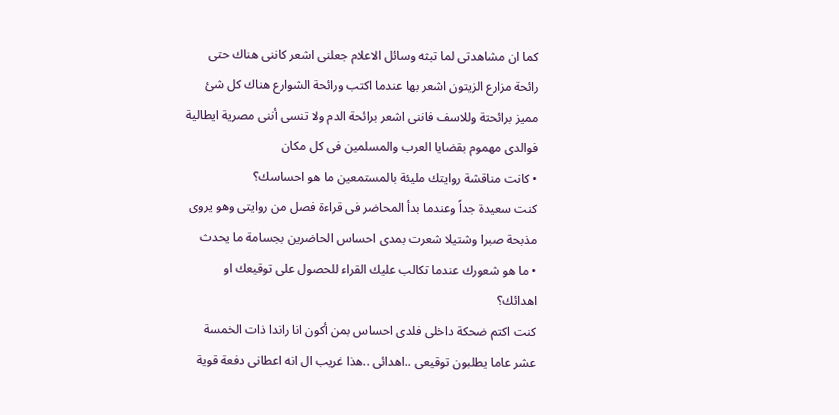كما ان مشاهدتى لما تبثه وسائل الاعلام جعلنى اشعر كاننى هناك حتى رائحة مزارع الزيتون اشعر بها عندما اكتب ورائحة الشوارع هناك كل شئ مميز برائحتة وللاسف فاننى اشعر برائحة الدم ولا تنسى أننى مصرية ايطالية فوالدى مهموم بقضايا العرب والمسلمين فى كل مكان
• كانت مناقشة روايتك مليئة بالمستمعين ما هو احساسك؟
كنت سعيدة جداً وعندما بدأ المحاضر فى قراءة فصل من روايتى وهو يروى مذبحة صبرا وشتيلا شعرت بمدى احساس الحاضرين بجسامة ما يحدث
• ما هو شعورك عندما تكالب عليك القراء للحصول على توقيعك او اهدائك؟
كنت اكتم ضحكة داخلى فلدى احساس بمن أكون انا راندا ذات الخمسة عشر عاما يطلبون توقيعى ..اهدائى ..هذا غريب ال انه اعطانى دفعة قوية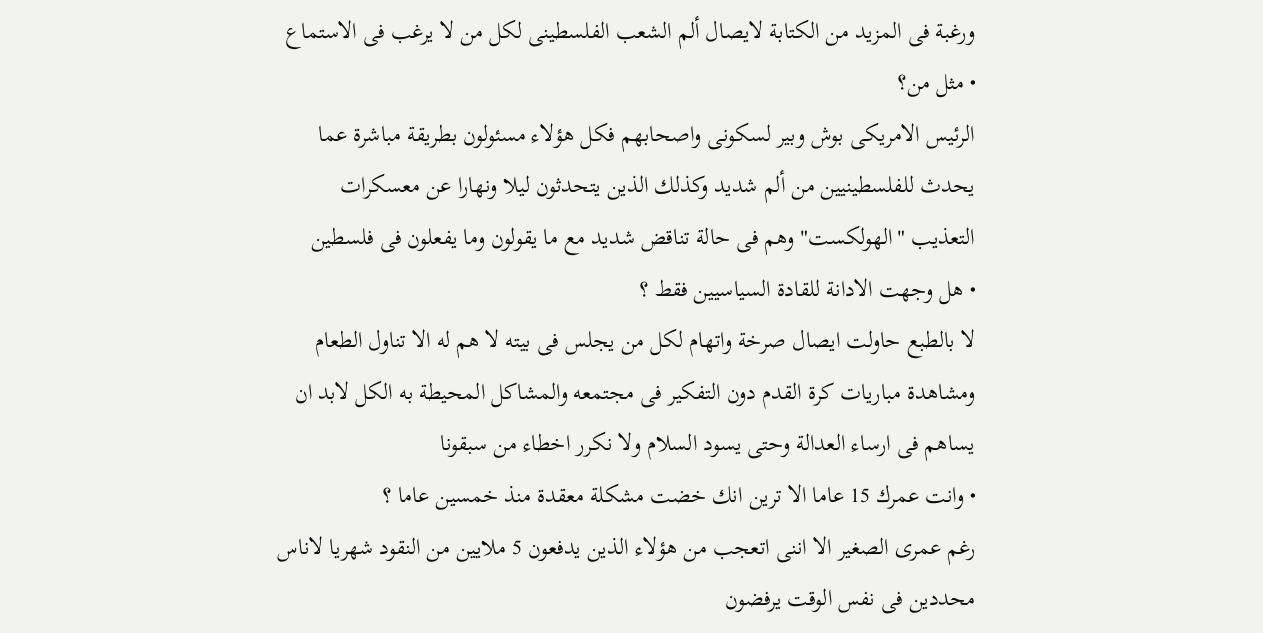ورغبة فى المزيد من الكتابة لايصال ألم الشعب الفلسطينى لكل من لا يرغب فى الاستماع
• مثل من؟
الرئيس الامريكى بوش وبير لسكونى واصحابهم فكل هؤلاء مسئولون بطريقة مباشرة عما يحدث للفلسطينيين من ألم شديد وكذلك الذين يتحدثون ليلا ونهارا عن معسكرات التعذيب "الهولكست" وهم فى حالة تناقض شديد مع ما يقولون وما يفعلون فى فلسطين
• هل وجهت الادانة للقادة السياسيين فقط ؟
لا بالطبع حاولت ايصال صرخة واتهام لكل من يجلس فى بيته لا هم له الا تناول الطعام ومشاهدة مباريات كرة القدم دون التفكير فى مجتمعه والمشاكل المحيطة به الكل لابد ان يساهم فى ارساء العدالة وحتى يسود السلام ولا نكرر اخطاء من سبقونا
• وانت عمرك 15 عاما الا ترين انك خضت مشكلة معقدة منذ خمسين عاما ؟
رغم عمرى الصغير الا اننى اتعجب من هؤلاء الذين يدفعون 5 ملايين من النقود شهريا لاناس محددين فى نفس الوقت يرفضون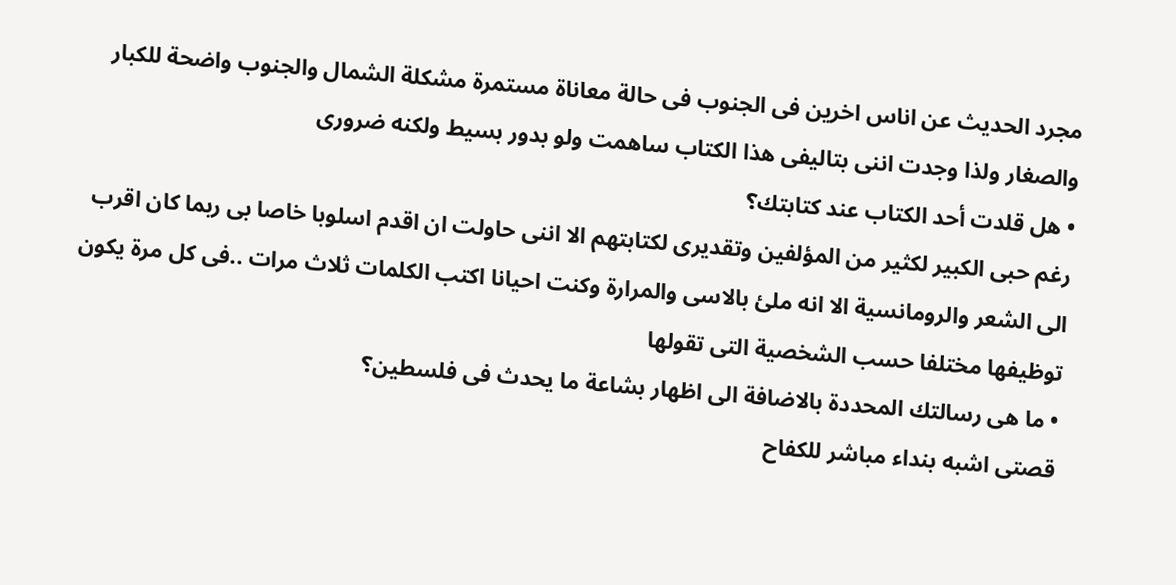مجرد الحديث عن اناس اخرين فى الجنوب فى حالة معاناة مستمرة مشكلة الشمال والجنوب واضحة للكبار والصغار ولذا وجدت اننى بتاليفى هذا الكتاب ساهمت ولو بدور بسيط ولكنه ضرورى
• هل قلدت أحد الكتاب عند كتابتك؟
رغم حبى الكبير لكثير من المؤلفين وتقديرى لكتابتهم الا اننى حاولت ان اقدم اسلوبا خاصا بى ربما كان اقرب الى الشعر والرومانسية الا انه ملئ بالاسى والمرارة وكنت احيانا اكتب الكلمات ثلاث مرات ..فى كل مرة يكون توظيفها مختلفا حسب الشخصية التى تقولها
• ما هى رسالتك المحددة بالاضافة الى اظهار بشاعة ما يحدث فى فلسطين؟
قصتى اشبه بنداء مباشر للكفاح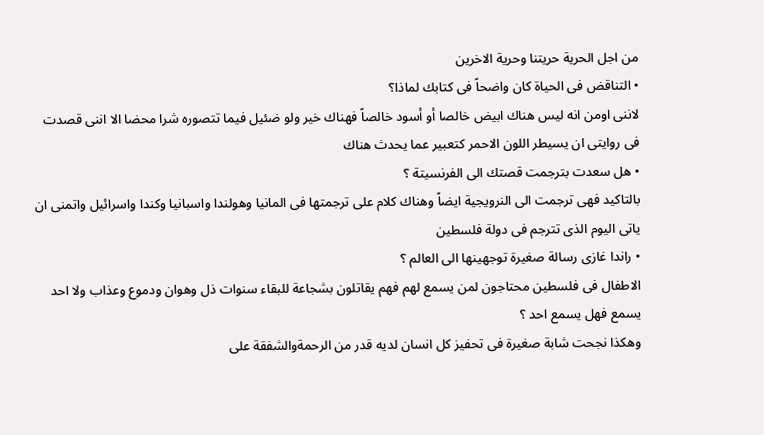من اجل الحرية حريتنا وحرية الاخرين
• التناقض فى الحياة كان واضحاً فى كتابك لماذا؟
لاننى اومن انه ليس هناك ابيض خالصا أو أسود خالصاً فهناك خير ولو ضئيل فيما تتصوره شرا محضا الا اننى قصدت فى روايتى ان يسيطر اللون الاحمر كتعبير عما يحدث هناك
• هل سعدت بترجمت قصتك الى الفرنسيتة ؟
بالتاكيد فهى ترجمت الى النرويجية ايضاً وهناك كلام على ترجمتها فى المانيا وهولندا واسبانيا وكندا واسرائيل واتمنى ان ياتى اليوم الذى تترجم فى دولة فلسطين
• راندا غازى رسالة صغيرة توجهينها الى العالم ؟
الاطفال فى فلسطين محتاجون لمن يسمع لهم فهم يقاتلون بشجاعة للبقاء سنوات ذل وهوان ودموع وعذاب ولا احد يسمع فهل يسمع احد ؟
وهكذا نجحت شابة صغيرة فى تحفيز كل انسان لديه قدر من الرحمةوالشفقة على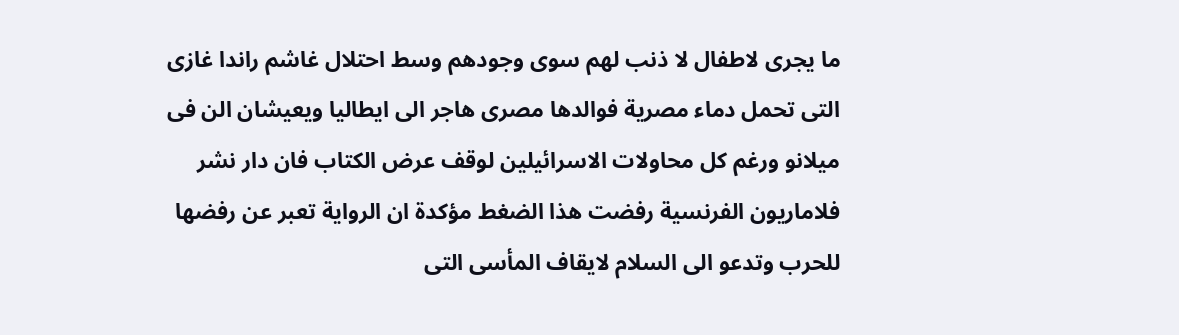ما يجرى لاطفال لا ذنب لهم سوى وجودهم وسط احتلال غاشم راندا غازى التى تحمل دماء مصرية فوالدها مصرى هاجر الى ايطاليا ويعيشان الن فى ميلانو ورغم كل محاولات الاسرائيلين لوقف عرض الكتاب فان دار نشر فلاماريون الفرنسية رفضت هذا الضغط مؤكدة ان الرواية تعبر عن رفضها للحرب وتدعو الى السلام لايقاف المأسى التى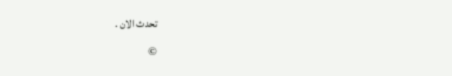تحدث الان .
©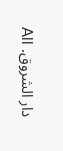دار الشروق. All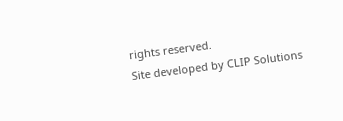rights reserved.
Site developed by CLIP Solutions